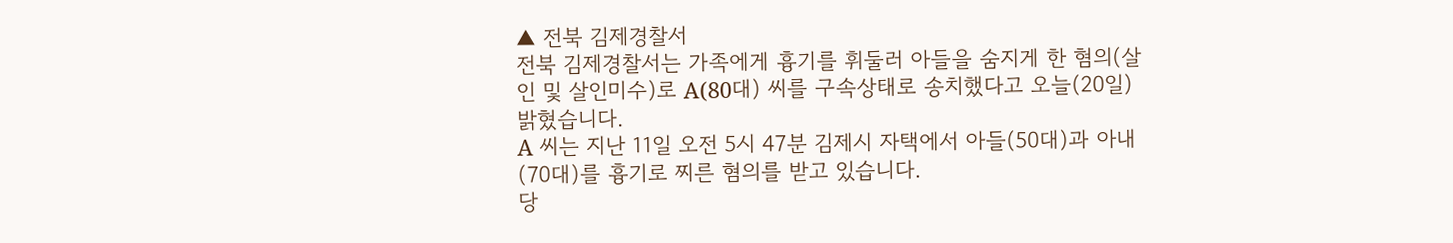▲ 전북 김제경찰서
전북 김제경찰서는 가족에게 흉기를 휘둘러 아들을 숨지게 한 혐의(살인 및 살인미수)로 A(80대) 씨를 구속상태로 송치했다고 오늘(20일) 밝혔습니다.
A 씨는 지난 11일 오전 5시 47분 김제시 자택에서 아들(50대)과 아내(70대)를 흉기로 찌른 혐의를 받고 있습니다.
당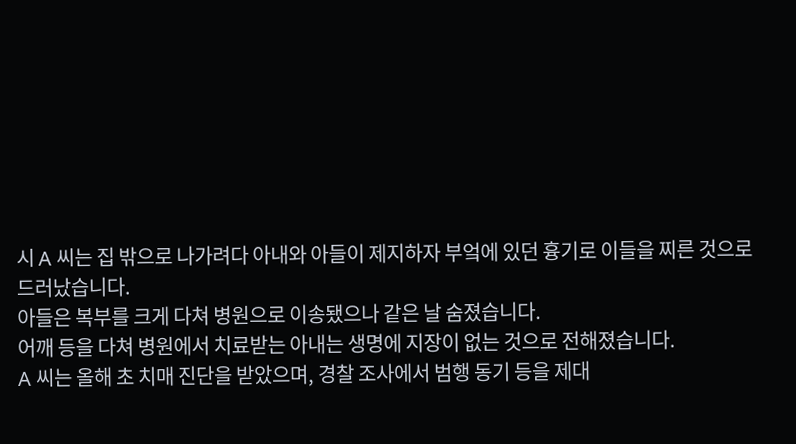시 A 씨는 집 밖으로 나가려다 아내와 아들이 제지하자 부엌에 있던 흉기로 이들을 찌른 것으로 드러났습니다.
아들은 복부를 크게 다쳐 병원으로 이송됐으나 같은 날 숨졌습니다.
어깨 등을 다쳐 병원에서 치료받는 아내는 생명에 지장이 없는 것으로 전해졌습니다.
A 씨는 올해 초 치매 진단을 받았으며, 경찰 조사에서 범행 동기 등을 제대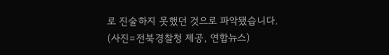로 진술하지 못했던 것으로 파악됐습니다.
(사진=전북경찰청 제공, 연합뉴스)